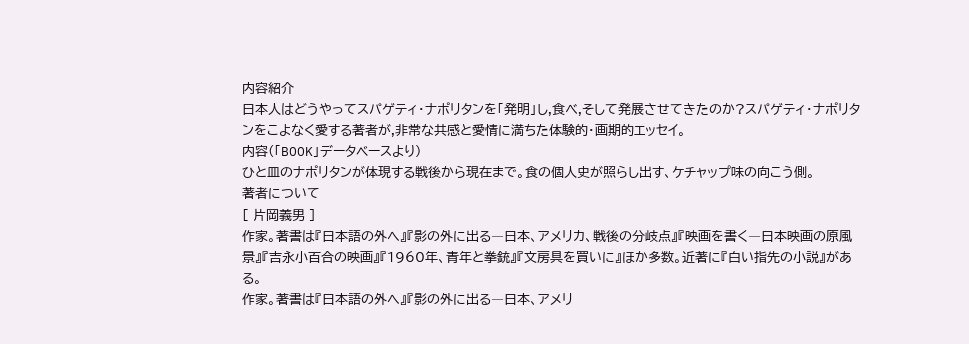内容紹介
日本人はどうやってスパゲティ・ナポリタンを「発明」し,食べ,そして発展させてきたのか?スパゲティ・ナポリタンをこよなく愛する著者が,非常な共感と愛情に満ちた体験的・画期的エッセイ。
内容(「BOOK」データベースより)
ひと皿のナポリタンが体現する戦後から現在まで。食の個人史が照らし出す、ケチャップ味の向こう側。
著者について
[ 片岡義男 ]
作家。著書は『日本語の外へ』『影の外に出る―日本、アメリカ、戦後の分岐点』『映画を書く―日本映画の原風景』『吉永小百合の映画』『1960年、青年と拳銃』『文房具を買いに』ほか多数。近著に『白い指先の小説』がある。
作家。著書は『日本語の外へ』『影の外に出る―日本、アメリ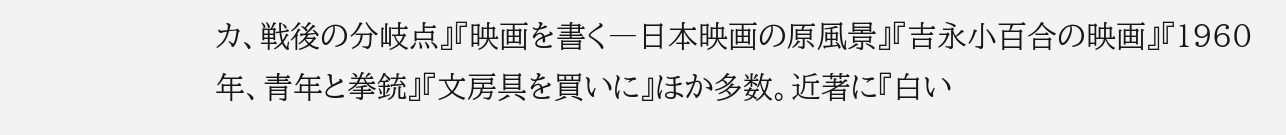カ、戦後の分岐点』『映画を書く―日本映画の原風景』『吉永小百合の映画』『1960年、青年と拳銃』『文房具を買いに』ほか多数。近著に『白い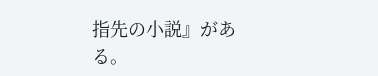指先の小説』がある。